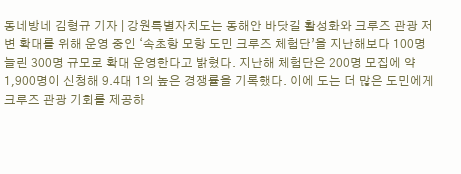동네방네 김형규 기자 | 강원특별자치도는 동해안 바닷길 활성화와 크루즈 관광 저변 확대를 위해 운영 중인 ‘속초항 모항 도민 크루즈 체험단’을 지난해보다 100명 늘린 300명 규모로 확대 운영한다고 밝혔다. 지난해 체험단은 200명 모집에 약 1,900명이 신청해 9.4대 1의 높은 경쟁률을 기록했다. 이에 도는 더 많은 도민에게 크루즈 관광 기회를 제공하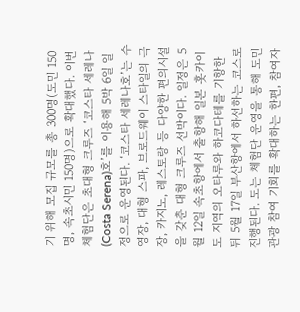기 위해 모집 규모를 총 300명(도민 150명, 속초시민 150명)으로 확대했다. 이번 체험단은 초대형 크루즈 ‘코스타 세레나(Costa Serena)호’를 이용해 5박 6일 일정으로 운영된다. ‘코스타 세레나호’는 수영장, 대형 스파, 브로드웨이 스타일의 극장, 카지노, 레스토랑 등 다양한 편의시설을 갖춘 대형 크루즈 선박이다. 일정은 5월 12일 속초항에서 출항해 일본 홋카이도 지역의 오타루와 하코다테를 기항한 뒤 5월 17일 부산항에서 하선하는 코스로 진행된다. 도는 체험단 운영을 통해 도민 관광 참여 기회를 확대하는 한편, 참여자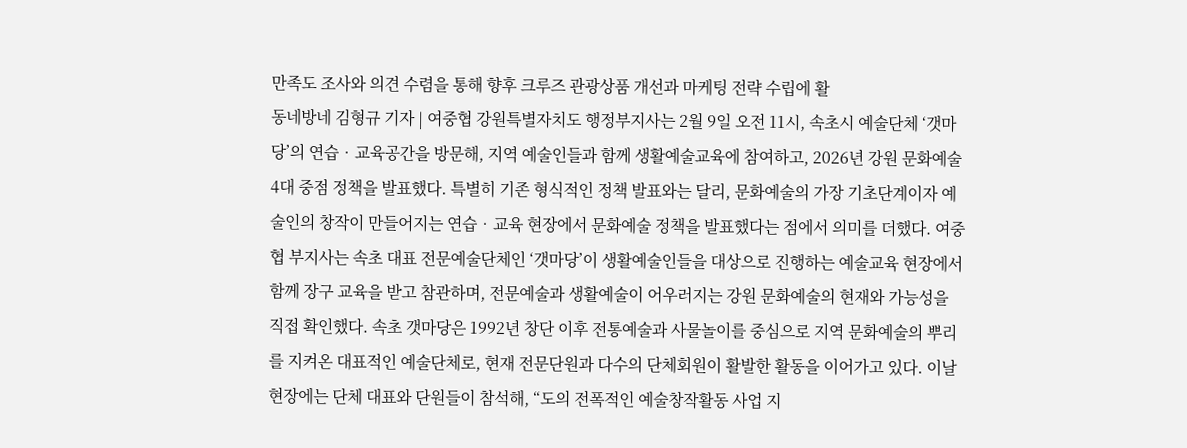만족도 조사와 의견 수렴을 통해 향후 크루즈 관광상품 개선과 마케팅 전략 수립에 활
동네방네 김형규 기자 | 여중협 강원특별자치도 행정부지사는 2월 9일 오전 11시, 속초시 예술단체 ‘갯마당’의 연습‧교육공간을 방문해, 지역 예술인들과 함께 생활예술교육에 참여하고, 2026년 강원 문화예술 4대 중점 정책을 발표했다. 특별히 기존 형식적인 정책 발표와는 달리, 문화예술의 가장 기초단계이자 예술인의 창작이 만들어지는 연습‧교육 현장에서 문화예술 정책을 발표했다는 점에서 의미를 더했다. 여중협 부지사는 속초 대표 전문예술단체인 ‘갯마당’이 생활예술인들을 대상으로 진행하는 예술교육 현장에서 함께 장구 교육을 받고 참관하며, 전문예술과 생활예술이 어우러지는 강원 문화예술의 현재와 가능성을 직접 확인했다. 속초 갯마당은 1992년 창단 이후 전통예술과 사물놀이를 중심으로 지역 문화예술의 뿌리를 지켜온 대표적인 예술단체로, 현재 전문단원과 다수의 단체회원이 활발한 활동을 이어가고 있다. 이날 현장에는 단체 대표와 단원들이 참석해, “도의 전폭적인 예술창작활동 사업 지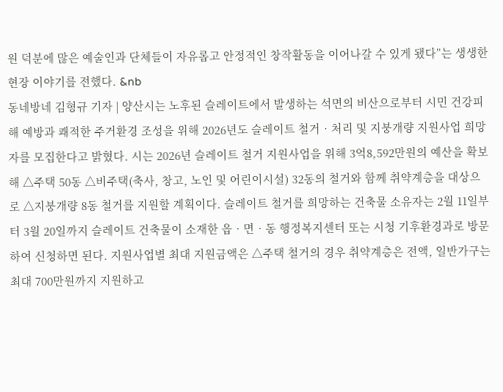원 덕분에 많은 예술인과 단체들이 자유롭고 안정적인 창작활동을 이어나갈 수 있게 됐다”는 생생한 현장 이야기를 전했다. &nb
동네방네 김형규 기자 | 양산시는 노후된 슬레이트에서 발생하는 석면의 비산으로부터 시민 건강피해 예방과 쾌적한 주거환경 조성을 위해 2026년도 슬레이트 철거‧처리 및 지붕개량 지원사업 희망자를 모집한다고 밝혔다. 시는 2026년 슬레이트 철거 지원사업을 위해 3억8,592만원의 예산을 확보해 △주택 50동 △비주택(축사, 창고, 노인 및 어린이시설) 32동의 철거와 함께 취약계층을 대상으로 △지붕개량 8동 철거를 지원할 계획이다. 슬레이트 철거를 희망하는 건축물 소유자는 2월 11일부터 3월 20일까지 슬레이트 건축물이 소재한 읍‧면‧동 행정복지센터 또는 시청 기후환경과로 방문하여 신청하면 된다. 지원사업별 최대 지원금액은 △주택 철거의 경우 취약계층은 전액, 일반가구는 최대 700만원까지 지원하고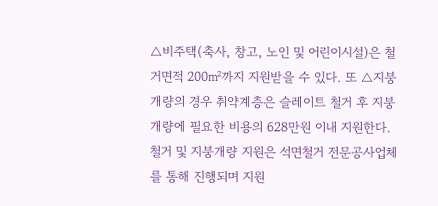△비주택(축사, 창고, 노인 및 어린이시설)은 철거면적 200㎡까지 지원받을 수 있다. 또 △지붕개량의 경우 취약계층은 슬레이트 철거 후 지붕개량에 필요한 비용의 628만원 이내 지원한다. 철거 및 지붕개량 지원은 석면철거 전문공사업체를 통해 진행되며 지원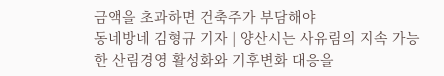금액을 초과하면 건축주가 부담해야
동네방네 김형규 기자 | 양산시는 사유림의 지속 가능한 산림경영 활성화와 기후변화 대응을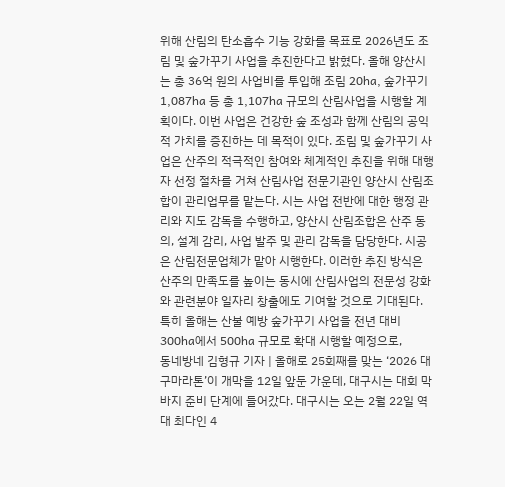위해 산림의 탄소흡수 기능 강화를 목표로 2026년도 조림 및 숲가꾸기 사업을 추진한다고 밝혔다. 올해 양산시는 총 36억 원의 사업비를 투입해 조림 20ha, 숲가꾸기 1,087ha 등 총 1,107ha 규모의 산림사업을 시행할 계획이다. 이번 사업은 건강한 숲 조성과 함께 산림의 공익적 가치를 증진하는 데 목적이 있다. 조림 및 숲가꾸기 사업은 산주의 적극적인 참여와 체계적인 추진을 위해 대행자 선정 절차를 거쳐 산림사업 전문기관인 양산시 산림조합이 관리업무를 맡는다. 시는 사업 전반에 대한 행정 관리와 지도 감독을 수행하고, 양산시 산림조합은 산주 동의, 설계 감리, 사업 발주 및 관리 감독을 담당한다. 시공은 산림전문업체가 맡아 시행한다. 이러한 추진 방식은 산주의 만족도를 높이는 동시에 산림사업의 전문성 강화와 관련분야 일자리 창출에도 기여할 것으로 기대된다. 특히 올해는 산불 예방 숲가꾸기 사업을 전년 대비 300ha에서 500ha 규모로 확대 시행할 예정으로,
동네방네 김형규 기자 | 올해로 25회째를 맞는 ‘2026 대구마라톤’이 개막을 12일 앞둔 가운데, 대구시는 대회 막바지 준비 단계에 들어갔다. 대구시는 오는 2월 22일 역대 최다인 4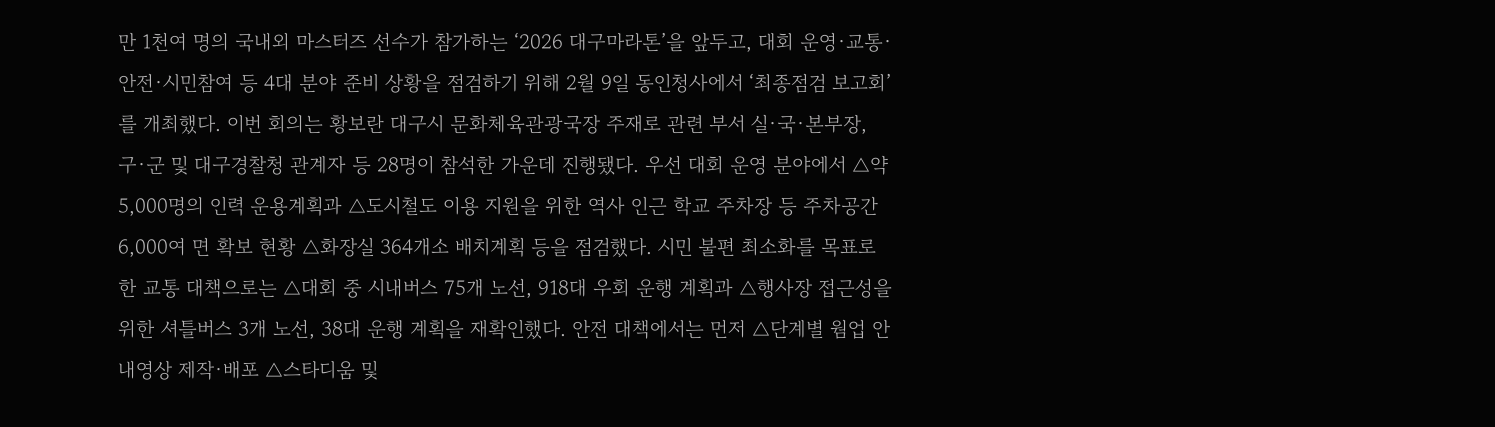만 1천여 명의 국내외 마스터즈 선수가 참가하는 ‘2026 대구마라톤’을 앞두고, 대회 운영·교통·안전·시민참여 등 4대 분야 준비 상황을 점검하기 위해 2월 9일 동인청사에서 ‘최종점검 보고회’를 개최했다. 이번 회의는 황보란 대구시 문화체육관광국장 주재로 관련 부서 실·국·본부장, 구·군 및 대구경찰청 관계자 등 28명이 참석한 가운데 진행됐다. 우선 대회 운영 분야에서 △약 5,000명의 인력 운용계획과 △도시철도 이용 지원을 위한 역사 인근 학교 주차장 등 주차공간 6,000여 면 확보 현황 △화장실 364개소 배치계획 등을 점검했다. 시민 불편 최소화를 목표로 한 교통 대책으로는 △대회 중 시내버스 75개 노선, 918대 우회 운행 계획과 △행사장 접근성을 위한 셔틀버스 3개 노선, 38대 운행 계획을 재확인했다. 안전 대책에서는 먼저 △단계별 웜업 안내영상 제작·배포 △스타디움 및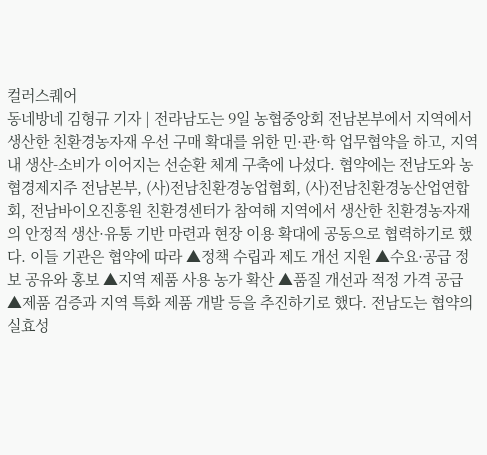컬러스퀘어
동네방네 김형규 기자 | 전라남도는 9일 농협중앙회 전남본부에서 지역에서 생산한 친환경농자재 우선 구매 확대를 위한 민·관·학 업무협약을 하고, 지역 내 생산-소비가 이어지는 선순환 체계 구축에 나섰다. 협약에는 전남도와 농협경제지주 전남본부, (사)전남친환경농업협회, (사)전남친환경농산업연합회, 전남바이오진흥원 친환경센터가 참여해 지역에서 생산한 친환경농자재의 안정적 생산·유통 기반 마련과 현장 이용 확대에 공동으로 협력하기로 했다. 이들 기관은 협약에 따라 ▲정책 수립과 제도 개선 지원 ▲수요·공급 정보 공유와 홍보 ▲지역 제품 사용 농가 확산 ▲품질 개선과 적정 가격 공급 ▲제품 검증과 지역 특화 제품 개발 등을 추진하기로 했다. 전남도는 협약의 실효성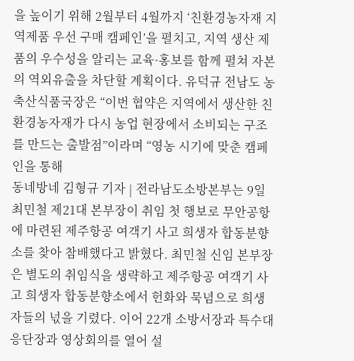을 높이기 위해 2월부터 4월까지 ‘친환경농자재 지역제품 우선 구매 캠페인’을 펼치고, 지역 생산 제품의 우수성을 알리는 교육·홍보를 함께 펼쳐 자본의 역외유출을 차단할 계획이다. 유덕규 전남도 농축산식품국장은 “이번 협약은 지역에서 생산한 친환경농자재가 다시 농업 현장에서 소비되는 구조를 만드는 출발점”이라며 “영농 시기에 맞춘 캠페인을 통해
동네방네 김형규 기자 | 전라남도소방본부는 9일 최민철 제21대 본부장이 취임 첫 행보로 무안공항에 마련된 제주항공 여객기 사고 희생자 합동분향소를 찾아 참배했다고 밝혔다. 최민철 신임 본부장은 별도의 취임식을 생략하고 제주항공 여객기 사고 희생자 합동분향소에서 헌화와 묵념으로 희생자들의 넋을 기렸다. 이어 22개 소방서장과 특수대응단장과 영상회의를 열어 설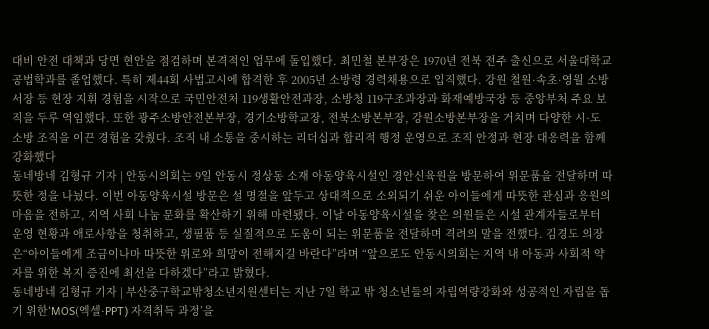대비 안전 대책과 당면 현안을 점검하며 본격적인 업무에 돌입했다. 최민철 본부장은 1970년 전북 전주 출신으로 서울대학교 공법학과를 졸업했다. 특히 제44회 사법고시에 합격한 후 2005년 소방령 경력채용으로 입직했다. 강원 철원·속초·영월 소방서장 등 현장 지휘 경험을 시작으로 국민안전처 119생활안전과장, 소방청 119구조과장과 화재예방국장 등 중앙부처 주요 보직을 두루 역임했다. 또한 광주소방안전본부장, 경기소방학교장, 전북소방본부장, 강원소방본부장을 거치며 다양한 시·도 소방 조직을 이끈 경험을 갖췄다. 조직 내 소통을 중시하는 리더십과 합리적 행정 운영으로 조직 안정과 현장 대응력을 함께 강화했다
동네방네 김형규 기자 | 안동시의회는 9일 안동시 정상동 소재 아동양육시설인 경안신육원을 방문하여 위문품을 전달하며 따뜻한 정을 나눴다. 이번 아동양육시설 방문은 설 명절을 앞두고 상대적으로 소외되기 쉬운 아이들에게 따뜻한 관심과 응원의 마음을 전하고, 지역 사회 나눔 문화를 확산하기 위해 마련됐다. 이날 아동양육시설을 찾은 의원들은 시설 관계자들로부터 운영 현황과 애로사항을 청취하고, 생필품 등 실질적으로 도움이 되는 위문품을 전달하며 격려의 말을 전했다. 김경도 의장은“아이들에게 조금이나마 따뜻한 위로와 희망이 전해지길 바란다”라며 “앞으로도 안동시의회는 지역 내 아동과 사회적 약자를 위한 복지 증진에 최선을 다하겠다”라고 밝혔다.
동네방네 김형규 기자 | 부산중구학교밖청소년지원센터는 지난 7일 학교 밖 청소년들의 자립역량강화와 성공적인 자립을 돕기 위한‘MOS(엑셀·PPT) 자격취득 과정’을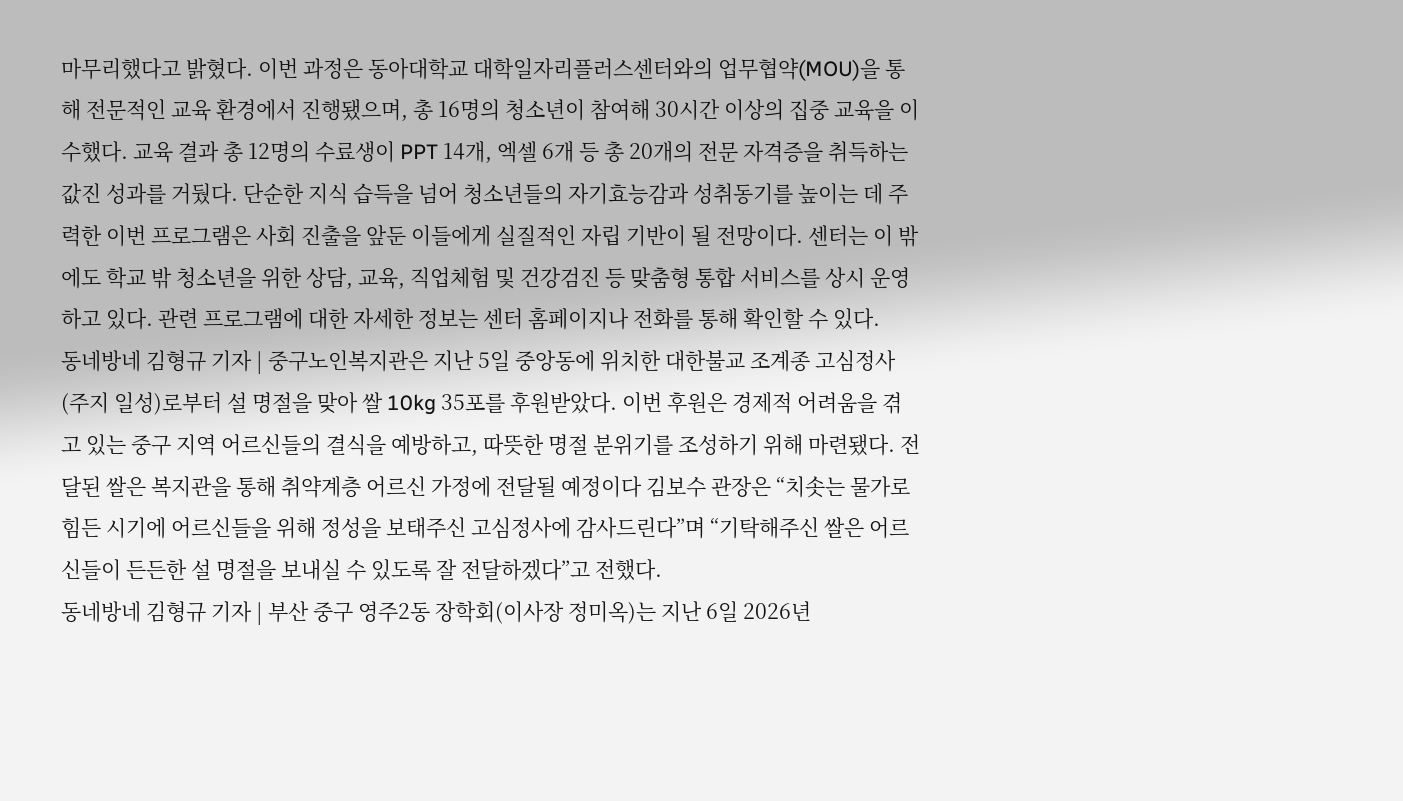마무리했다고 밝혔다. 이번 과정은 동아대학교 대학일자리플러스센터와의 업무협약(MOU)을 통해 전문적인 교육 환경에서 진행됐으며, 총 16명의 청소년이 참여해 30시간 이상의 집중 교육을 이수했다. 교육 결과 총 12명의 수료생이 PPT 14개, 엑셀 6개 등 총 20개의 전문 자격증을 취득하는 값진 성과를 거뒀다. 단순한 지식 습득을 넘어 청소년들의 자기효능감과 성취동기를 높이는 데 주력한 이번 프로그램은 사회 진출을 앞둔 이들에게 실질적인 자립 기반이 될 전망이다. 센터는 이 밖에도 학교 밖 청소년을 위한 상담, 교육, 직업체험 및 건강검진 등 맞춤형 통합 서비스를 상시 운영하고 있다. 관련 프로그램에 대한 자세한 정보는 센터 홈페이지나 전화를 통해 확인할 수 있다.
동네방네 김형규 기자 | 중구노인복지관은 지난 5일 중앙동에 위치한 대한불교 조계종 고심정사(주지 일성)로부터 설 명절을 맞아 쌀 10kg 35포를 후원받았다. 이번 후원은 경제적 어려움을 겪고 있는 중구 지역 어르신들의 결식을 예방하고, 따뜻한 명절 분위기를 조성하기 위해 마련됐다. 전달된 쌀은 복지관을 통해 취약계층 어르신 가정에 전달될 예정이다 김보수 관장은 “치솟는 물가로 힘든 시기에 어르신들을 위해 정성을 보태주신 고심정사에 감사드린다”며 “기탁해주신 쌀은 어르신들이 든든한 설 명절을 보내실 수 있도록 잘 전달하겠다”고 전했다.
동네방네 김형규 기자 | 부산 중구 영주2동 장학회(이사장 정미옥)는 지난 6일 2026년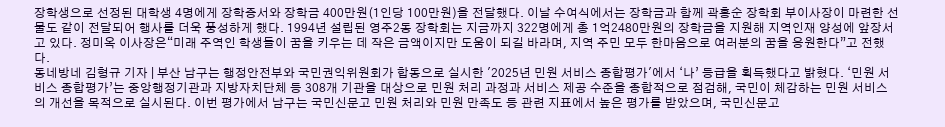장학생으로 선정된 대학생 4명에게 장학증서와 장학금 400만원(1인당 100만원)을 전달했다. 이날 수여식에서는 장학금과 함께 곽홍순 장학회 부이사장이 마련한 선물도 같이 전달되어 행사를 더욱 풍성하게 했다. 1994년 설립된 영주2동 장학회는 지금까지 322명에게 총 1억2480만원의 장학금을 지원해 지역인재 양성에 앞장서고 있다. 정미옥 이사장은“미래 주역인 학생들이 꿈을 키우는 데 작은 금액이지만 도움이 되길 바라며, 지역 주민 모두 한마음으로 여러분의 꿈을 응원한다”고 전했다.
동네방네 김형규 기자 | 부산 남구는 행정안전부와 국민권익위원회가 합동으로 실시한 '2025년 민원 서비스 종합평가'에서 ‘나’ 등급을 획득했다고 밝혔다. ‘민원 서비스 종합평가’는 중앙행정기관과 지방자치단체 등 308개 기관을 대상으로 민원 처리 과정과 서비스 제공 수준을 종합적으로 점검해, 국민이 체감하는 민원 서비스의 개선을 목적으로 실시된다. 이번 평가에서 남구는 국민신문고 민원 처리와 민원 만족도 등 관련 지표에서 높은 평가를 받았으며, 국민신문고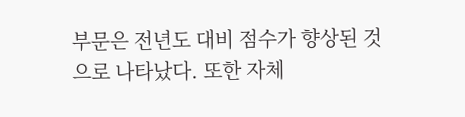부문은 전년도 대비 점수가 향상된 것으로 나타났다. 또한 자체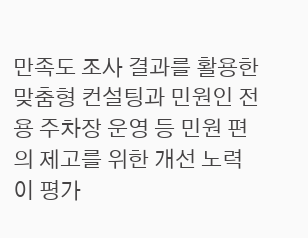만족도 조사 결과를 활용한 맞춤형 컨설팅과 민원인 전용 주차장 운영 등 민원 편의 제고를 위한 개선 노력이 평가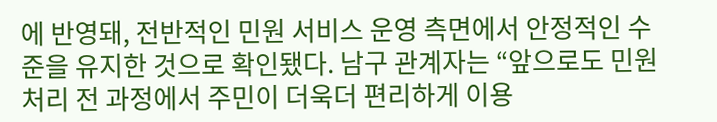에 반영돼, 전반적인 민원 서비스 운영 측면에서 안정적인 수준을 유지한 것으로 확인됐다. 남구 관계자는 “앞으로도 민원 처리 전 과정에서 주민이 더욱더 편리하게 이용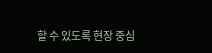할 수 있도록 현장 중심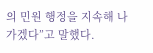의 민원 행정을 지속해 나가겠다”고 말했다.